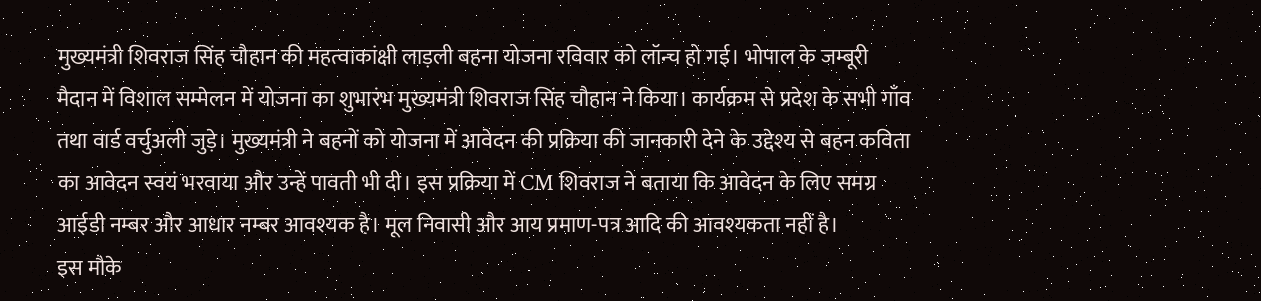मुख्यमंत्री शिवराज सिंह चौहान की महत्वाकांक्षी लाड़ली बहना योजना रविवार को लॉन्च हो गई। भोपाल के जम्बूरी मैदान में विशाल सम्मेलन में योजना का शुभारंभ मुख्यमंत्री शिवराज सिंह चौहान ने किया। कार्यक्रम से प्रदेश के सभी गाँव तथा वार्ड वर्चुअली जुड़े। मुख्यमंत्री ने बहनों को योजना में आवेदन की प्रक्रिया की जानकारी देने के उद्देश्य से बहन कविता का आवेदन स्वयं भरवाया और उन्हें पावती भी दी। इस प्रक्रिया में CM शिवराज ने बताया कि आवेदन के लिए समग्र आईडी नम्बर और आधार नम्बर आवश्यक है। मूल निवासी और आय प्रमाण-पत्र आदि की आवश्यकता नहीं है।
इस मौके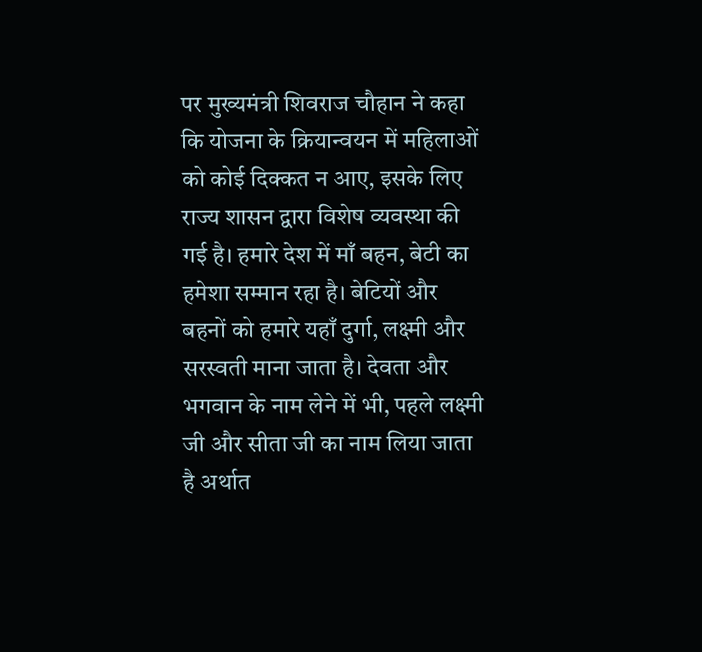पर मुख्यमंत्री शिवराज चौहान ने कहा कि योजना के क्रियान्वयन में महिलाओं को कोई दिक्कत न आए, इसके लिए राज्य शासन द्वारा विशेष व्यवस्था की गई है। हमारे देश में माँ बहन, बेटी का हमेशा सम्मान रहा है। बेटियों और बहनों को हमारे यहाँ दुर्गा, लक्ष्मी और सरस्वती माना जाता है। देवता और भगवान के नाम लेने में भी, पहले लक्ष्मी जी और सीता जी का नाम लिया जाता है अर्थात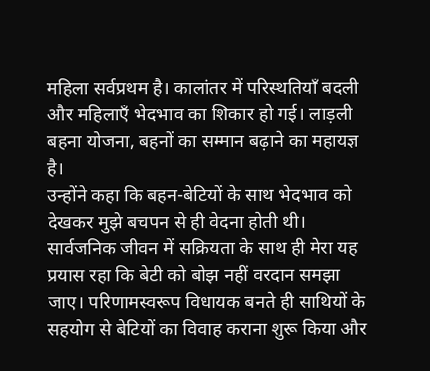महिला सर्वप्रथम है। कालांतर में परिस्थतियाँ बदली और महिलाएँ भेदभाव का शिकार हो गई। लाड़ली बहना योजना, बहनों का सम्मान बढ़ाने का महायज्ञ है।
उन्होंने कहा कि बहन-बेटियों के साथ भेदभाव को देखकर मुझे बचपन से ही वेदना होती थी। सार्वजनिक जीवन में सक्रियता के साथ ही मेरा यह प्रयास रहा कि बेटी को बोझ नहीं वरदान समझा जाए। परिणामस्वरूप विधायक बनते ही साथियों के सहयोग से बेटियों का विवाह कराना शुरू किया और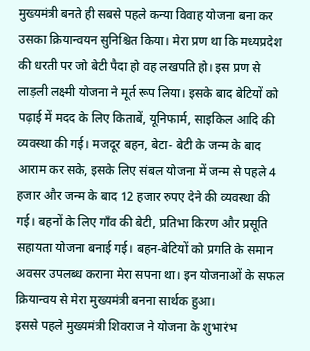मुख्यमंत्री बनते ही सबसे पहले कन्या विवाह योजना बना कर उसका क्रियान्वयन सुनिश्चित किया। मेरा प्रण था कि मध्यप्रदेश की धरती पर जो बेटी पैदा हो वह लखपति हो। इस प्रण से लाड़ली लक्ष्मी योजना ने मूर्त रूप लिया। इसके बाद बेटियों को पढ़ाई में मदद के लिए किताबें, यूनिफार्म, साइकिल आदि की व्यवस्था की गई। मजदूर बहन, बेटा- बेटी के जन्म के बाद आराम कर सके, इसके लिए संबल योजना में जन्म से पहले 4 हजार और जन्म के बाद 12 हजार रुपए देने की व्यवस्था की गई। बहनों के लिए गाँव की बेटी, प्रतिभा किरण और प्रसूति सहायता योजना बनाई गई। बहन-बेटियों को प्रगति के समान अवसर उपलब्ध कराना मेरा सपना था। इन योजनाओं के सफल क्रियान्वय से मेरा मुख्यमंत्री बनना सार्थक हुआ।
इससे पहले मुख्यमंत्री शिवराज ने योजना के शुभारंभ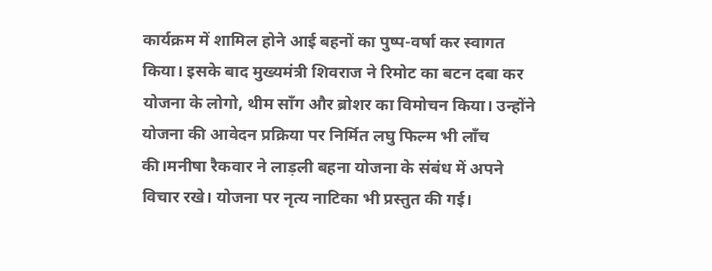कार्यक्रम में शामिल होने आई बहनों का पुष्प-वर्षा कर स्वागत किया। इसके बाद मुख्यमंत्री शिवराज ने रिमोट का बटन दबा कर योजना के लोगो, थीम साँग और ब्रोशर का विमोचन किया। उन्होंने योजना की आवेदन प्रक्रिया पर निर्मित लघु फिल्म भी लाँच की।मनीषा रैकवार ने लाड़ली बहना योजना के संबंध में अपने विचार रखे। योजना पर नृत्य नाटिका भी प्रस्तुत की गई।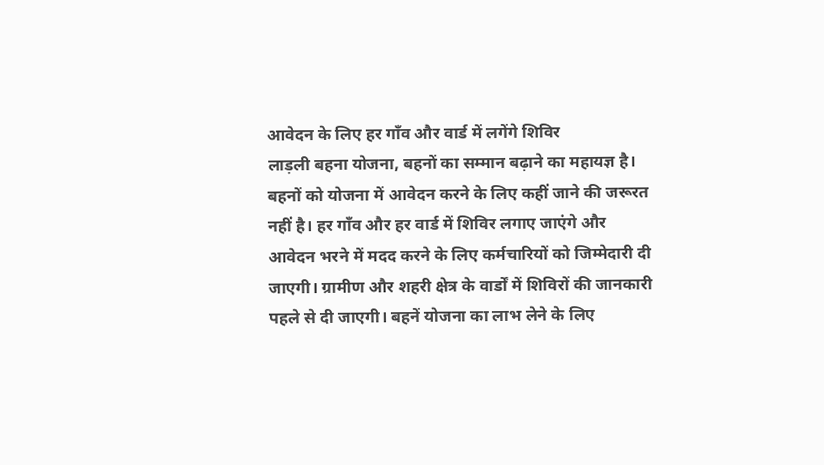आवेदन के लिए हर गाँव और वार्ड में लगेंगे शिविर
लाड़ली बहना योजना, बहनों का सम्मान बढ़ाने का महायज्ञ है। बहनों को योजना में आवेदन करने के लिए कहीं जाने की जरूरत नहीं है। हर गाँव और हर वार्ड में शिविर लगाए जाएंगे और आवेदन भरने में मदद करने के लिए कर्मचारियों को जिम्मेदारी दी जाएगी। ग्रामीण और शहरी क्षेत्र के वार्डों में शिविरों की जानकारी पहले से दी जाएगी। बहनें योजना का लाभ लेने के लिए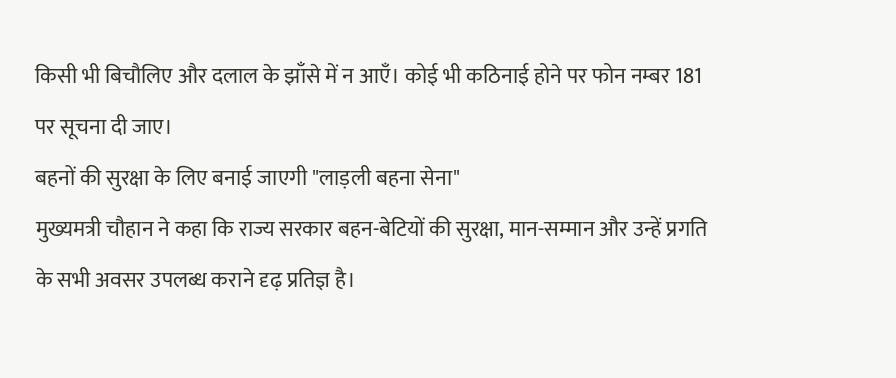किसी भी बिचौलिए और दलाल के झाँसे में न आएँ। कोई भी कठिनाई होने पर फोन नम्बर 181 पर सूचना दी जाए।
बहनों की सुरक्षा के लिए बनाई जाएगी "लाड़ली बहना सेना"
मुख्यमत्री चौहान ने कहा कि राज्य सरकार बहन-बेटियों की सुरक्षा, मान-सम्मान और उन्हें प्रगति के सभी अवसर उपलब्ध कराने दृढ़ प्रतिज्ञ है।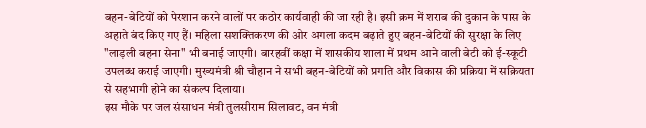बहन-बेटियों को पेरशान करने वालों पर कठोर कार्यवाही की जा रही है। इसी क्रम में शराब की दुकान के पास के अहाते बंद किए गए हैं। महिला सशक्तिकरण की ओर अगला कदम बढ़ाते हुए बहन-बेटियों की सुरक्षा के लिए "लाड़ली बहना सेना" भी बनाई जाएगी। बारहवीं कक्षा में शासकीय शाला में प्रथम आने वाली बेटी को ई-स्कूटी उपलब्ध कराई जाएगी। मुख्यमंत्री श्री चौहान ने सभी बहन-बेटियों को प्रगति और विकास की प्रक्रिया में सक्रियता से सहभागी होने का संकल्प दिलाया।
इस मौके पर जल संसाधन मंत्री तुलसीराम सिलावट, वन मंत्री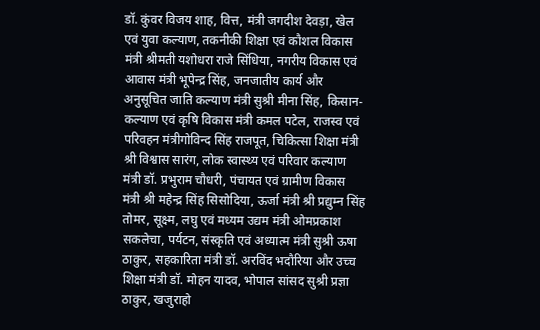डॉ. कुंवर विजय शाह, वित्त, मंत्री जगदीश देवड़ा, खेल एवं युवा कल्याण, तकनीकी शिक्षा एवं कौशल विकास मंत्री श्रीमती यशोधरा राजे सिंधिया, नगरीय विकास एवं आवास मंत्री भूपेन्द्र सिंह, जनजातीय कार्य और अनुसूचित जाति कल्याण मंत्री सुश्री मीना सिंह, किसान-कल्याण एवं कृषि विकास मंत्री कमल पटेल, राजस्व एवं परिवहन मंत्रीगोविन्द सिंह राजपूत, चिकित्सा शिक्षा मंत्री श्री विश्वास सारंग, लोक स्वास्थ्य एवं परिवार कल्याण मंत्री डॉ. प्रभुराम चौधरी, पंचायत एवं ग्रामीण विकास मंत्री श्री महेन्द्र सिंह सिसोदिया, ऊर्जा मंत्री श्री प्रद्युम्न सिंह तोमर, सूक्ष्म, लघु एवं मध्यम उद्यम मंत्री ओमप्रकाश सकलेचा, पर्यटन, संस्कृति एवं अध्यात्म मंत्री सुश्री ऊषा ठाकुर, सहकारिता मंत्री डॉ. अरविंद भदौरिया और उच्च शिक्षा मंत्री डॉ. मोहन यादव, भोपाल सांसद सुश्री प्रज्ञा ठाकुर, खजुराहो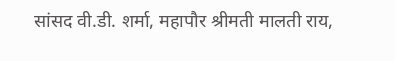सांसद वी.डी. शर्मा, महापौर श्रीमती मालती राय,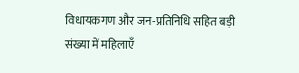विधायकगण और जन-प्रतिनिधि सहित बड़ी संख्या में महिलाएँ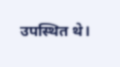उपस्थित थे।